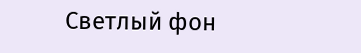Светлый фон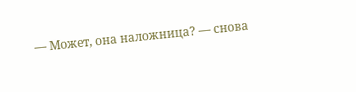— Может, она наложница? — снова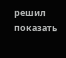решил показать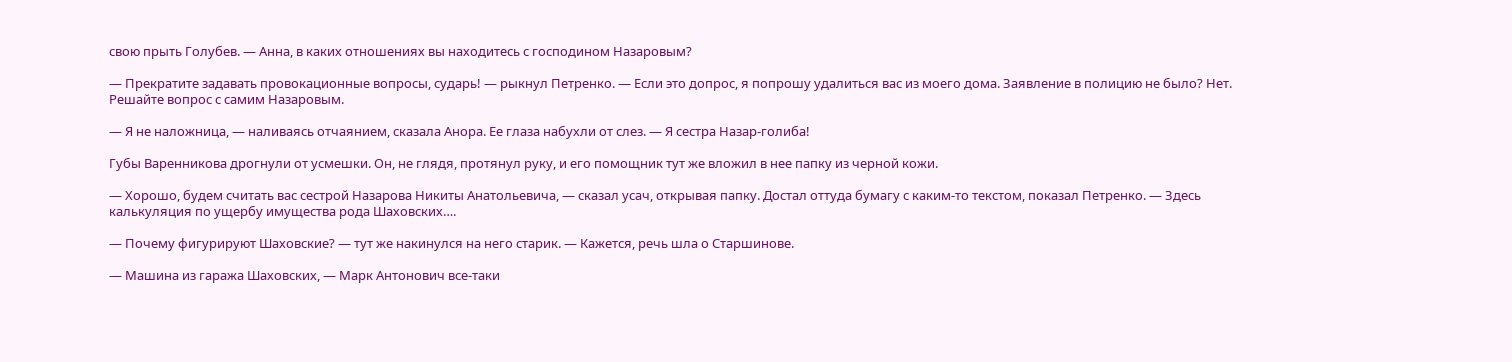свою прыть Голубев. — Анна, в каких отношениях вы находитесь с господином Назаровым?

— Прекратите задавать провокационные вопросы, сударь! — рыкнул Петренко. — Если это допрос, я попрошу удалиться вас из моего дома. Заявление в полицию не было? Нет. Решайте вопрос с самим Назаровым.

— Я не наложница, — наливаясь отчаянием, сказала Анора. Ее глаза набухли от слез. — Я сестра Назар-голиба!

Губы Варенникова дрогнули от усмешки. Он, не глядя, протянул руку, и его помощник тут же вложил в нее папку из черной кожи.

— Хорошо, будем считать вас сестрой Назарова Никиты Анатольевича, — сказал усач, открывая папку. Достал оттуда бумагу с каким-то текстом, показал Петренко. — Здесь калькуляция по ущербу имущества рода Шаховских….

— Почему фигурируют Шаховские? — тут же накинулся на него старик. — Кажется, речь шла о Старшинове.

— Машина из гаража Шаховских, — Марк Антонович все-таки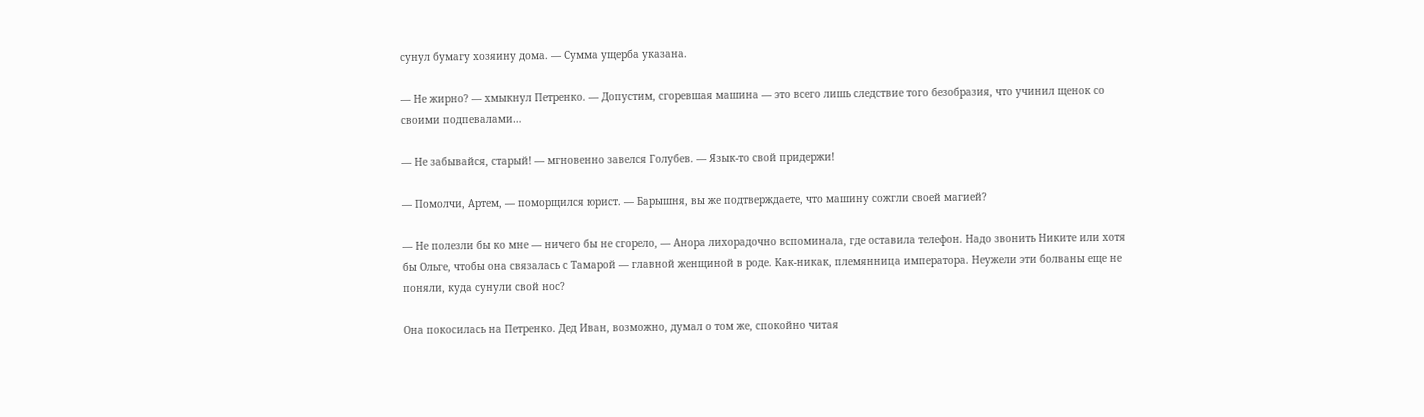сунул бумагу хозяину дома. — Сумма ущерба указана.

— Не жирно? — хмыкнул Петренко. — Допустим, сгоревшая машина — это всего лишь следствие того безобразия, что учинил щенок со своими подпевалами…

— Не забывайся, старый! — мгновенно завелся Голубев. — Язык-то свой придержи!

— Помолчи, Артем, — поморщился юрист. — Барышня, вы же подтверждаете, что машину сожгли своей магией?

— Не полезли бы ко мне — ничего бы не сгорело, — Анора лихорадочно вспоминала, где оставила телефон. Надо звонить Никите или хотя бы Ольге, чтобы она связалась с Тамарой — главной женщиной в роде. Как-никак, племянница императора. Неужели эти болваны еще не поняли, куда сунули свой нос?

Она покосилась на Петренко. Дед Иван, возможно, думал о том же, спокойно читая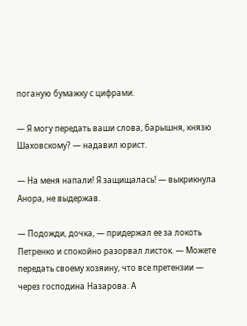поганую бумажку с цифрами.

— Я могу передать ваши слова, барышня, князю Шаховскому? — надавил юрист.

— На меня напали! Я защищалась! — выкрикнула Анора, не выдержав.

— Подожди, дочка, — придержал ее за локоть Петренко и спокойно разорвал листок. — Можете передать своему хозяину, что все претензии — через господина Назарова. А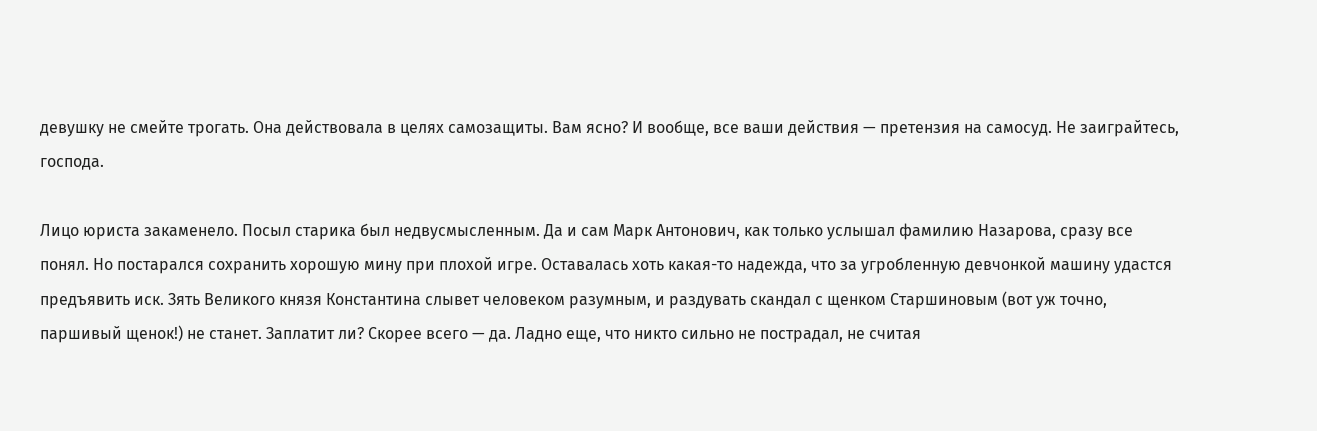девушку не смейте трогать. Она действовала в целях самозащиты. Вам ясно? И вообще, все ваши действия — претензия на самосуд. Не заиграйтесь, господа.

Лицо юриста закаменело. Посыл старика был недвусмысленным. Да и сам Марк Антонович, как только услышал фамилию Назарова, сразу все понял. Но постарался сохранить хорошую мину при плохой игре. Оставалась хоть какая-то надежда, что за угробленную девчонкой машину удастся предъявить иск. Зять Великого князя Константина слывет человеком разумным, и раздувать скандал с щенком Старшиновым (вот уж точно, паршивый щенок!) не станет. Заплатит ли? Скорее всего — да. Ладно еще, что никто сильно не пострадал, не считая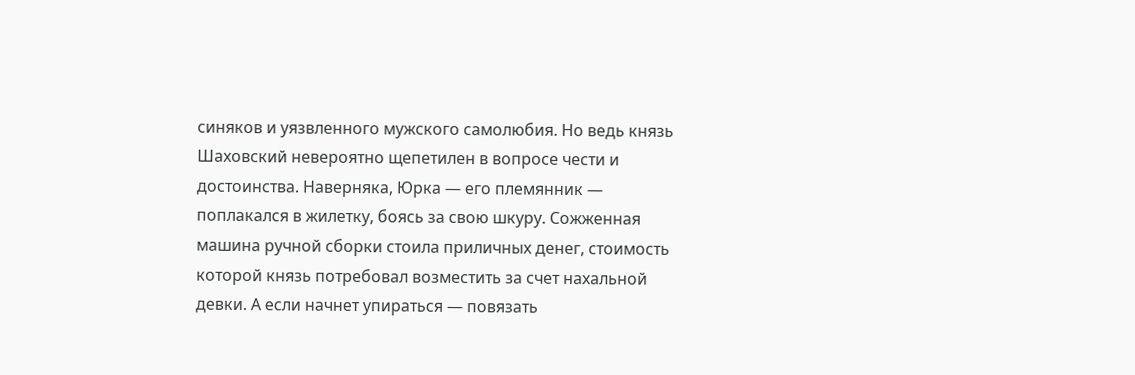синяков и уязвленного мужского самолюбия. Но ведь князь Шаховский невероятно щепетилен в вопросе чести и достоинства. Наверняка, Юрка — его племянник — поплакался в жилетку, боясь за свою шкуру. Сожженная машина ручной сборки стоила приличных денег, стоимость которой князь потребовал возместить за счет нахальной девки. А если начнет упираться — повязать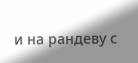и на рандеву с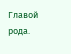Главой рода.